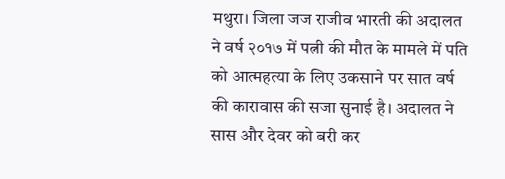मथुरा। जिला जज राजीव भारती की अदालत ने वर्ष २०१७ में पत्नी की मौत के मामले में पति को आत्महत्या के लिए उकसाने पर सात वर्ष की कारावास की सजा सुनाई है। अदालत ने सास और देवर को बरी कर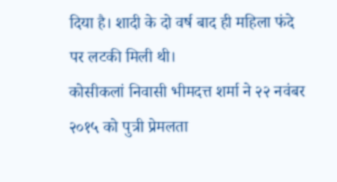दिया है। शादी के दो वर्ष बाद ही महिला फंदे पर लटकी मिली थी।
कोसीकलां निवासी भीमदत्त शर्मा ने २२ नवंबर २०१५ को पुत्री प्रेमलता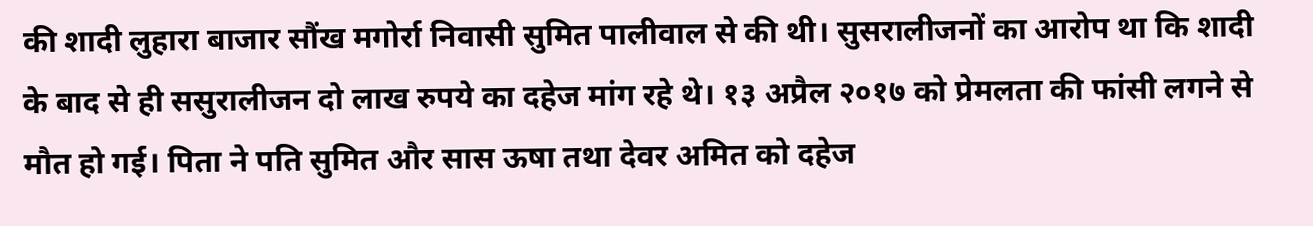की शादी लुहारा बाजार सौंख मगोर्रा निवासी सुमित पालीवाल से की थी। सुसरालीजनों का आरोप था कि शादी के बाद से ही ससुरालीजन दो लाख रुपये का दहेज मांग रहे थे। १३ अप्रैल २०१७ को प्रेमलता की फांसी लगने से मौत हो गई। पिता ने पति सुमित और सास ऊषा तथा देवर अमित को दहेज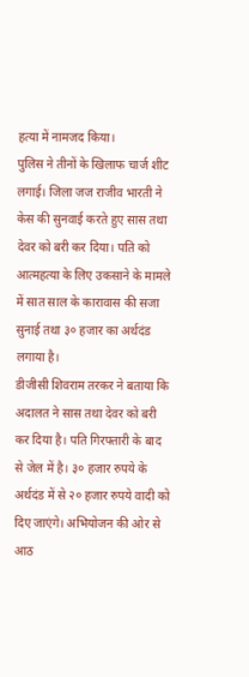हत्या में नामजद किया।
पुलिस ने तीनों के खिलाफ चार्ज शीट लगाई। जिला जज राजीव भारती ने केस की सुनवाई करते हुए सास तथा देवर को बरी कर दिया। पति को आत्महत्या के लिए उकसाने के मामले में सात साल के कारावास की सजा सुनाई तथा ३० हजार का अर्थदंड लगाया है।
डीजीसी शिवराम तरकर ने बताया कि अदालत ने सास तथा देवर को बरी कर दिया है। पति गिरफ्तारी के बाद से जेल में है। ३० हजार रुपये के अर्थदंड में से २० हजार रुपये वादी को दिए जाएंगे। अभियोजन की ओर से आठ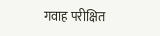गवाह परीक्षित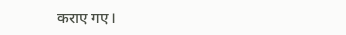कराए गए।